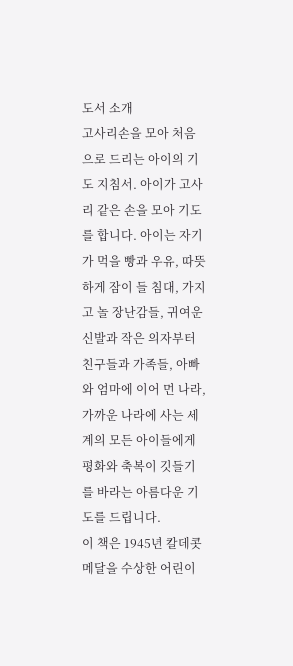도서 소개
고사리손을 모아 처음으로 드리는 아이의 기도 지침서. 아이가 고사리 같은 손을 모아 기도를 합니다. 아이는 자기가 먹을 빵과 우유, 따뜻하게 잠이 들 침대, 가지고 놀 장난감들, 귀여운 신발과 작은 의자부터 친구들과 가족들, 아빠와 엄마에 이어 먼 나라, 가까운 나라에 사는 세계의 모든 아이들에게 평화와 축복이 깃들기를 바라는 아름다운 기도를 드립니다.
이 책은 1945년 칼데콧 메달을 수상한 어린이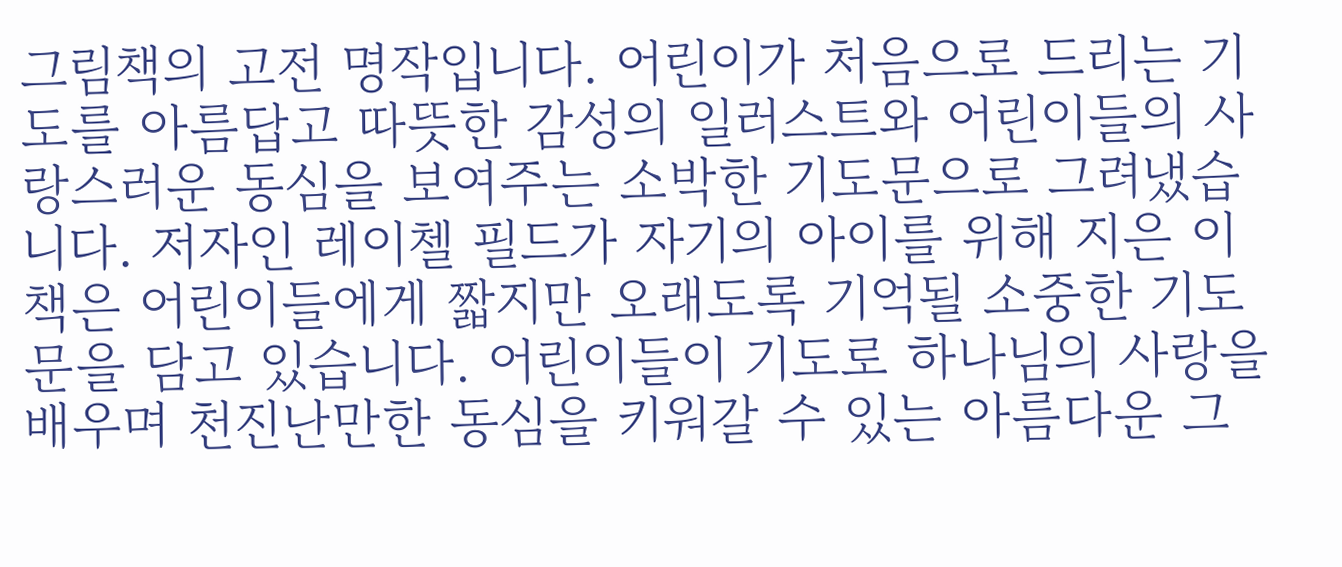그림책의 고전 명작입니다. 어린이가 처음으로 드리는 기도를 아름답고 따뜻한 감성의 일러스트와 어린이들의 사랑스러운 동심을 보여주는 소박한 기도문으로 그려냈습니다. 저자인 레이첼 필드가 자기의 아이를 위해 지은 이 책은 어린이들에게 짧지만 오래도록 기억될 소중한 기도문을 담고 있습니다. 어린이들이 기도로 하나님의 사랑을 배우며 천진난만한 동심을 키워갈 수 있는 아름다운 그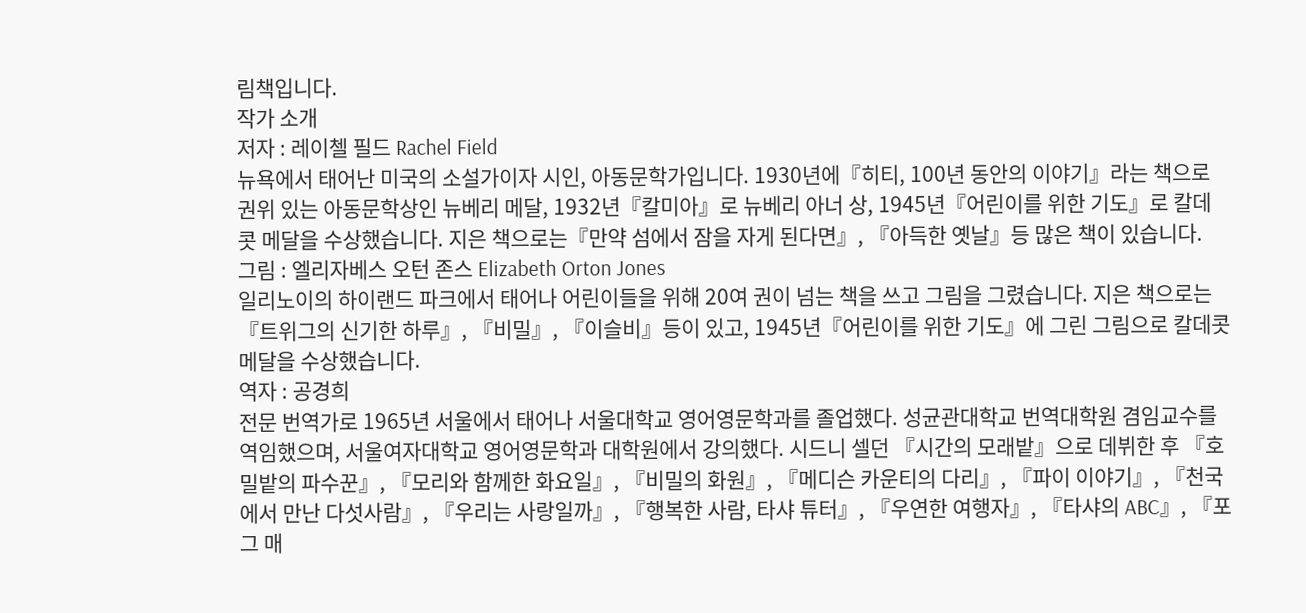림책입니다.
작가 소개
저자 : 레이첼 필드 Rachel Field
뉴욕에서 태어난 미국의 소설가이자 시인, 아동문학가입니다. 1930년에『히티, 100년 동안의 이야기』라는 책으로 권위 있는 아동문학상인 뉴베리 메달, 1932년『칼미아』로 뉴베리 아너 상, 1945년『어린이를 위한 기도』로 칼데콧 메달을 수상했습니다. 지은 책으로는『만약 섬에서 잠을 자게 된다면』, 『아득한 옛날』등 많은 책이 있습니다.
그림 : 엘리자베스 오턴 존스 Elizabeth Orton Jones
일리노이의 하이랜드 파크에서 태어나 어린이들을 위해 20여 권이 넘는 책을 쓰고 그림을 그렸습니다. 지은 책으로는『트위그의 신기한 하루』, 『비밀』, 『이슬비』등이 있고, 1945년『어린이를 위한 기도』에 그린 그림으로 칼데콧 메달을 수상했습니다.
역자 : 공경희
전문 번역가로 1965년 서울에서 태어나 서울대학교 영어영문학과를 졸업했다. 성균관대학교 번역대학원 겸임교수를 역임했으며, 서울여자대학교 영어영문학과 대학원에서 강의했다. 시드니 셀던 『시간의 모래밭』으로 데뷔한 후 『호밀밭의 파수꾼』, 『모리와 함께한 화요일』, 『비밀의 화원』, 『메디슨 카운티의 다리』, 『파이 이야기』, 『천국에서 만난 다섯사람』, 『우리는 사랑일까』, 『행복한 사람, 타샤 튜터』, 『우연한 여행자』, 『타샤의 ABC』, 『포그 매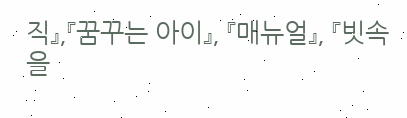직』,『꿈꾸는 아이』, 『매뉴얼』, 『빗속을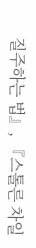질주하는 법』, 『스톨른 차일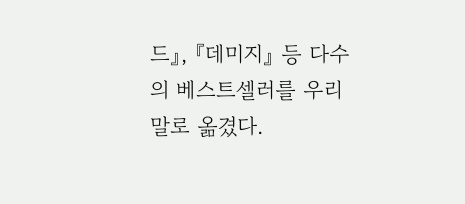드』, 『데미지』 등 다수의 베스트셀러를 우리말로 옮겼다.